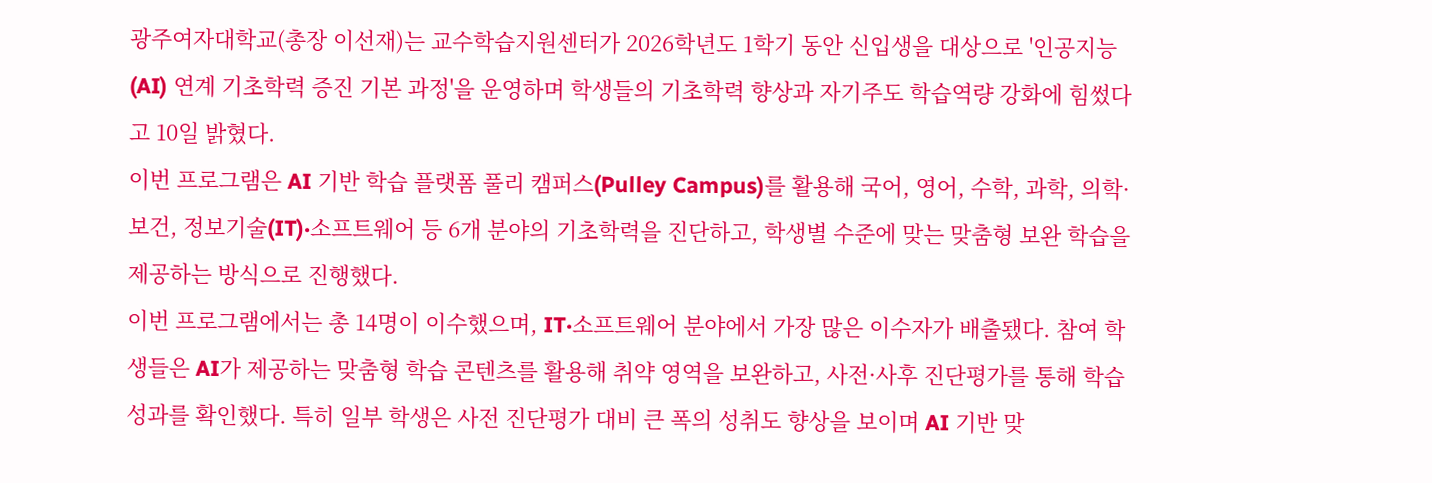광주여자대학교(총장 이선재)는 교수학습지원센터가 2026학년도 1학기 동안 신입생을 대상으로 '인공지능(AI) 연계 기초학력 증진 기본 과정'을 운영하며 학생들의 기초학력 향상과 자기주도 학습역량 강화에 힘썼다고 10일 밝혔다.
이번 프로그램은 AI 기반 학습 플랫폼 풀리 캠퍼스(Pulley Campus)를 활용해 국어, 영어, 수학, 과학, 의학·보건, 정보기술(IT)·소프트웨어 등 6개 분야의 기초학력을 진단하고, 학생별 수준에 맞는 맞춤형 보완 학습을 제공하는 방식으로 진행했다.
이번 프로그램에서는 총 14명이 이수했으며, IT·소프트웨어 분야에서 가장 많은 이수자가 배출됐다. 참여 학생들은 AI가 제공하는 맞춤형 학습 콘텐츠를 활용해 취약 영역을 보완하고, 사전·사후 진단평가를 통해 학습 성과를 확인했다. 특히 일부 학생은 사전 진단평가 대비 큰 폭의 성취도 향상을 보이며 AI 기반 맞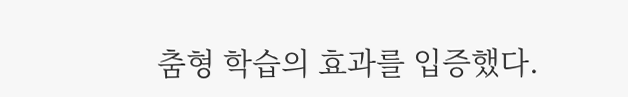춤형 학습의 효과를 입증했다.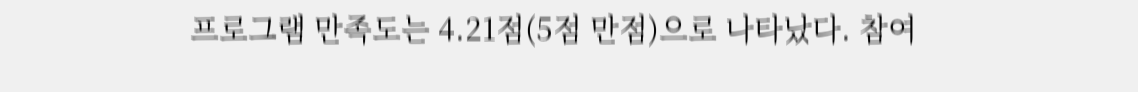프로그램 만족도는 4.21점(5점 만점)으로 나타났다. 참여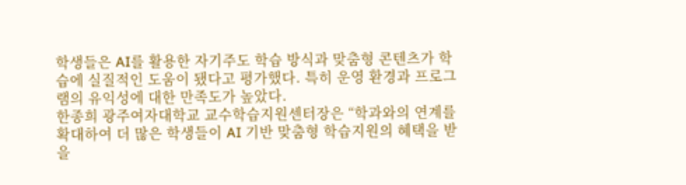학생들은 AI를 활용한 자기주도 학습 방식과 맞춤형 콘텐츠가 학습에 실질적인 도움이 됐다고 평가했다. 특히 운영 환경과 프로그램의 유익성에 대한 만족도가 높았다.
한종희 광주여자대학교 교수학습지원센터장은 “학과와의 연계를 확대하여 더 많은 학생들이 AI 기반 맞춤형 학습지원의 혜택을 받을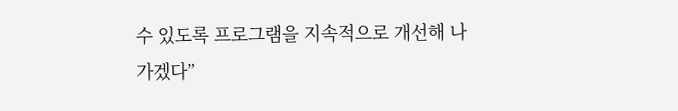수 있도록 프로그램을 지속적으로 개선해 나가겠다”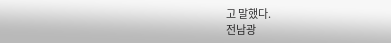고 말했다.
전남광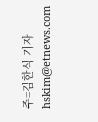주=김한식 기자 hskim@etnews.com